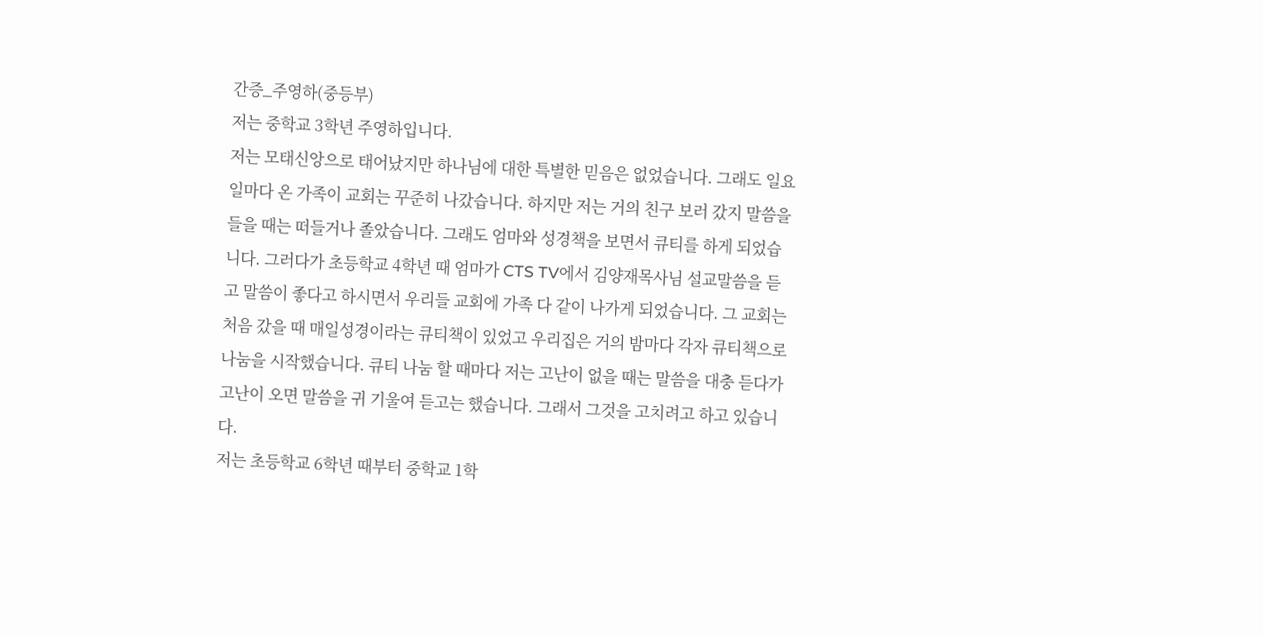간증_주영하(중등부)
저는 중학교 3학년 주영하입니다.
저는 모태신앙으로 태어났지만 하나님에 대한 특별한 믿음은 없었습니다. 그래도 일요일마다 온 가족이 교회는 꾸준히 나갔습니다. 하지만 저는 거의 친구 보러 갔지 말씀을 들을 때는 떠들거나 졸았습니다. 그래도 엄마와 성경책을 보면서 큐티를 하게 되었습니다. 그러다가 초등학교 4학년 때 엄마가 CTS TV에서 김양재목사님 설교말씀을 듣고 말씀이 좋다고 하시면서 우리들 교회에 가족 다 같이 나가게 되었습니다. 그 교회는 처음 갔을 때 매일성경이라는 큐티책이 있었고 우리집은 거의 밤마다 각자 큐티책으로 나눔을 시작했습니다. 큐티 나눔 할 때마다 저는 고난이 없을 때는 말씀을 대충 듣다가 고난이 오면 말씀을 귀 기울여 듣고는 했습니다. 그래서 그것을 고치려고 하고 있습니다.
저는 초등학교 6학년 때부터 중학교 1학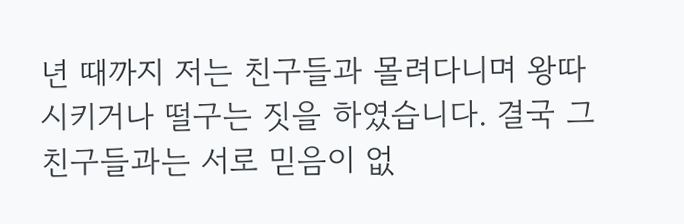년 때까지 저는 친구들과 몰려다니며 왕따 시키거나 떨구는 짓을 하였습니다. 결국 그 친구들과는 서로 믿음이 없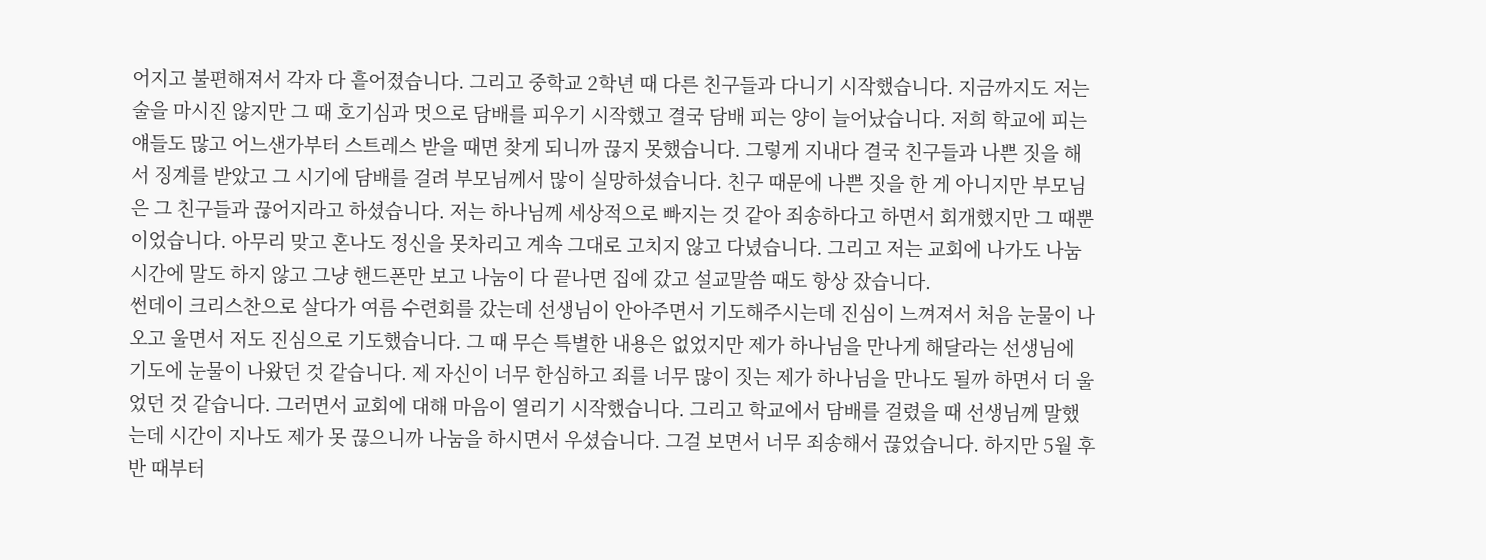어지고 불편해져서 각자 다 흩어졌습니다. 그리고 중학교 2학년 때 다른 친구들과 다니기 시작했습니다. 지금까지도 저는 술을 마시진 않지만 그 때 호기심과 멋으로 담배를 피우기 시작했고 결국 담배 피는 양이 늘어났습니다. 저희 학교에 피는 얘들도 많고 어느샌가부터 스트레스 받을 때면 찾게 되니까 끊지 못했습니다. 그렇게 지내다 결국 친구들과 나쁜 짓을 해서 징계를 받았고 그 시기에 담배를 걸려 부모님께서 많이 실망하셨습니다. 친구 때문에 나쁜 짓을 한 게 아니지만 부모님은 그 친구들과 끊어지라고 하셨습니다. 저는 하나님께 세상적으로 빠지는 것 같아 죄송하다고 하면서 회개했지만 그 때뿐이었습니다. 아무리 맞고 혼나도 정신을 못차리고 계속 그대로 고치지 않고 다녔습니다. 그리고 저는 교회에 나가도 나눔 시간에 말도 하지 않고 그냥 핸드폰만 보고 나눔이 다 끝나면 집에 갔고 설교말씀 때도 항상 잤습니다.
썬데이 크리스찬으로 살다가 여름 수련회를 갔는데 선생님이 안아주면서 기도해주시는데 진심이 느껴져서 처음 눈물이 나오고 울면서 저도 진심으로 기도했습니다. 그 때 무슨 특별한 내용은 없었지만 제가 하나님을 만나게 해달라는 선생님에 기도에 눈물이 나왔던 것 같습니다. 제 자신이 너무 한심하고 죄를 너무 많이 짓는 제가 하나님을 만나도 될까 하면서 더 울었던 것 같습니다. 그러면서 교회에 대해 마음이 열리기 시작했습니다. 그리고 학교에서 담배를 걸렸을 때 선생님께 말했는데 시간이 지나도 제가 못 끊으니까 나눔을 하시면서 우셨습니다. 그걸 보면서 너무 죄송해서 끊었습니다. 하지만 5월 후반 때부터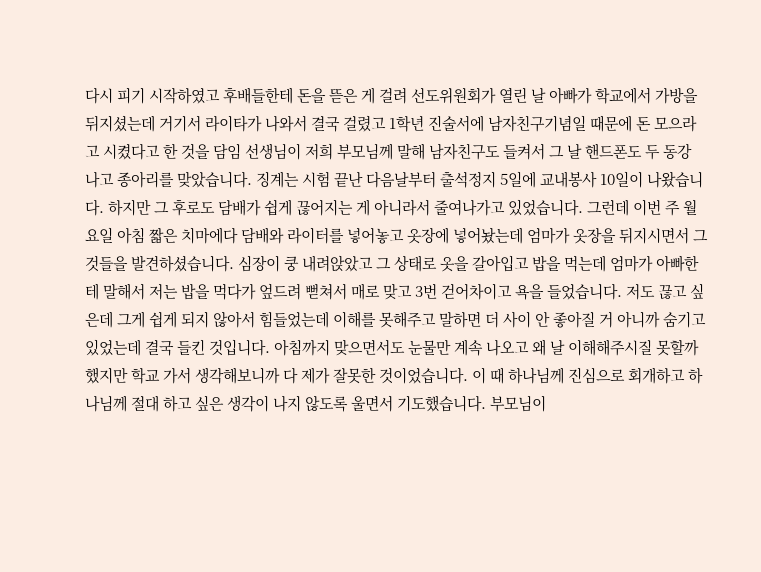다시 피기 시작하였고 후배들한테 돈을 뜯은 게 걸려 선도위원회가 열린 날 아빠가 학교에서 가방을 뒤지셨는데 거기서 라이타가 나와서 결국 걸렸고 1학년 진술서에 남자친구기념일 때문에 돈 모으라고 시켰다고 한 것을 담임 선생님이 저희 부모님께 말해 남자친구도 들켜서 그 날 핸드폰도 두 동강 나고 종아리를 맞았습니다. 징계는 시험 끝난 다음날부터 출석정지 5일에 교내봉사 10일이 나왔습니다. 하지만 그 후로도 담배가 쉽게 끊어지는 게 아니라서 줄여나가고 있었습니다. 그런데 이번 주 월요일 아침 짧은 치마에다 담배와 라이터를 넣어놓고 옷장에 넣어놨는데 엄마가 옷장을 뒤지시면서 그것들을 발견하셨습니다. 심장이 쿵 내려앉았고 그 상태로 옷을 갈아입고 밥을 먹는데 엄마가 아빠한테 말해서 저는 밥을 먹다가 엎드려 뻗쳐서 매로 맞고 3번 걷어차이고 욕을 들었습니다. 저도 끊고 싶은데 그게 쉽게 되지 않아서 힘들었는데 이해를 못해주고 말하면 더 사이 안 좋아질 거 아니까 숨기고 있었는데 결국 들킨 것입니다. 아침까지 맞으면서도 눈물만 계속 나오고 왜 날 이해해주시질 못할까 했지만 학교 가서 생각해보니까 다 제가 잘못한 것이었습니다. 이 때 하나님께 진심으로 회개하고 하나님께 절대 하고 싶은 생각이 나지 않도록 울면서 기도했습니다. 부모님이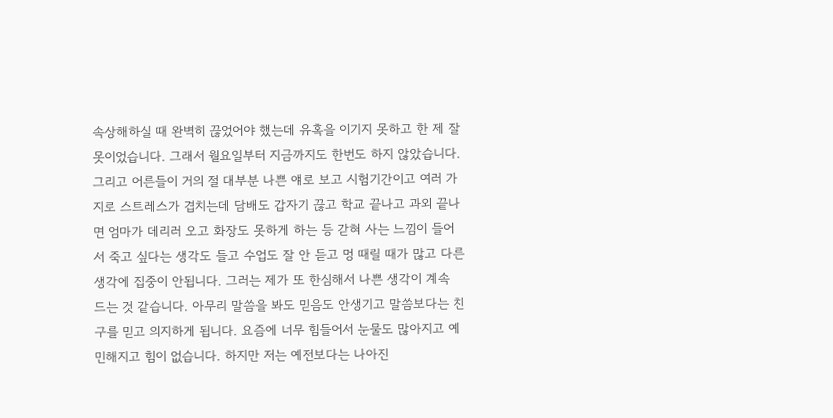속상해하실 때 완벽히 끊었어야 했는데 유혹을 이기지 못하고 한 제 잘못이었습니다. 그래서 월요일부터 지금까지도 한번도 하지 않았습니다. 그리고 어른들이 거의 절 대부분 나쁜 얘로 보고 시험기간이고 여러 가지로 스트레스가 겹치는데 담배도 갑자기 끊고 학교 끝나고 과외 끝나면 엄마가 데리러 오고 화장도 못하게 하는 등 갇혀 사는 느낌이 들어서 죽고 싶다는 생각도 들고 수업도 잘 안 듣고 멍 때릴 때가 많고 다른 생각에 집중이 안됩니다. 그러는 제가 또 한심해서 나쁜 생각이 계속 드는 것 같습니다. 아무리 말씀을 봐도 믿음도 안생기고 말씀보다는 친구를 믿고 의지하게 됩니다. 요즘에 너무 힘들어서 눈물도 많아지고 예민해지고 힘이 없습니다. 하지만 저는 예전보다는 나아진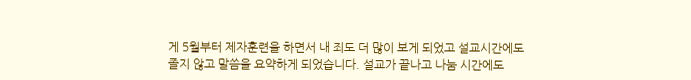게 5월부터 제자훈련을 하면서 내 죄도 더 많이 보게 되었고 설교시간에도 졸지 않고 말씀을 요약하게 되었습니다. 설교가 끝나고 나눔 시간에도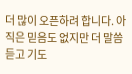더 많이 오픈하려 합니다. 아직은 믿음도 없지만 더 말씀 듣고 기도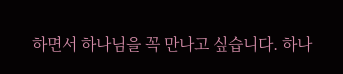하면서 하나님을 꼭 만나고 싶습니다. 하나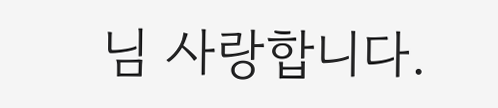님 사랑합니다.